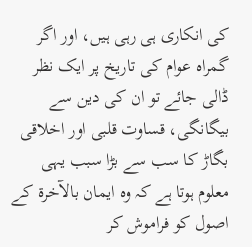کی انکاری ہی رہی ہیں، اور اگر گمراہ عوام کی تاریخ پر ایک نظر ڈالی جائے تو ان کی دین سے بیگانگی، قساوت قلبی اور اخلاقی بگاڑ کا سب سے بڑا سبب یہی معلوم ہوتا ہے کہ وہ ایمان بالآخرۃ کے اصول کو فراموش کر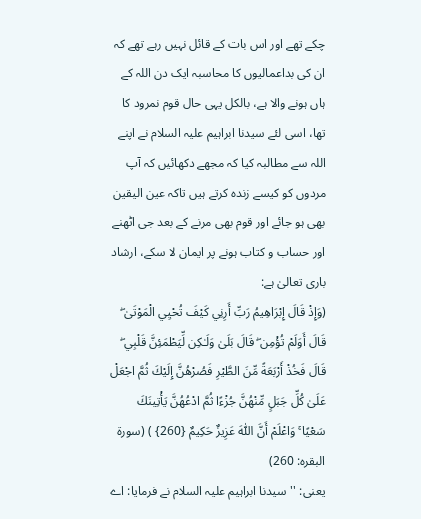چکے تھے اور اس بات کے قائل نہیں رہے تھے کہ ان کی بداعمالیوں کا محاسبہ ایک دن اللہ کے ہاں ہونے والا ہے، بالکل یہی حال قوم نمرود کا تھا، اسی لئے سیدنا ابراہیم علیہ السلام نے اپنے اللہ سے مطالبہ کیا کہ مجھے دکھائیں کہ آپ مردوں کو کیسے زندہ کرتے ہیں تاکہ عین الیقین بھی ہو جائے اور قوم بھی مرنے کے بعد جی اٹھنے اور حساب و کتاب ہونے پر ایمان لا سکے، ارشاد باری تعالیٰ ہے:
(وَإِذْ قَالَ إِبْرَاهِيمُ رَبِّ أَرِنِي كَيْفَ تُحْيِي الْمَوْتَىٰ ۖ قَالَ أَوَلَمْ تُؤْمِن ۖ قَالَ بَلَىٰ وَلَـٰكِن لِّيَطْمَئِنَّ قَلْبِي ۖ قَالَ فَخُذْ أَرْبَعَةً مِّنَ الطَّيْرِ فَصُرْهُنَّ إِلَيْكَ ثُمَّ اجْعَلْ عَلَىٰ كُلِّ جَبَلٍ مِّنْهُنَّ جُزْءًا ثُمَّ ادْعُهُنَّ يَأْتِينَكَ سَعْيًا ۚ وَاعْلَمْ أَنَّ اللّٰهَ عَزِيزٌ حَكِيمٌ {260} ) (سورۃ البقرہ: 260)
یعنی: ''سیدنا ابراہیم علیہ السلام نے فرمایا: اے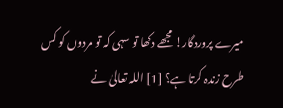میرے پروردگار! مجھے دکھا تو سہی کہ تو مردوں کو کس طرح زندہ کرتا ہے؟ [1] اللہ تعالیٰ نے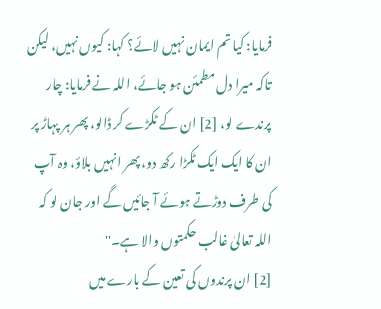فرمایا: کیا تم ایمان نہیں لائے؟ کہا: کیوں نہیں، لیکن تاکہ میرا دل مطمئن ہو جائے، اللہ نے فرمایا: چار پرندے لو، [2] ان کے ٹکڑے کر ڈالو، پھر ہر پہاڑ پر ان کا ایک ایک ٹکڑا رکھ دو، پھر انہیں بلاؤ، وہ آپ کی طرف دوڑتے ہوئے آ جائیں گے اور جان لو کہ اللہ تعالیٰ غالب حکمتوں والا ہے۔''
[2] ان پرندوں کی تعین کے بارے میں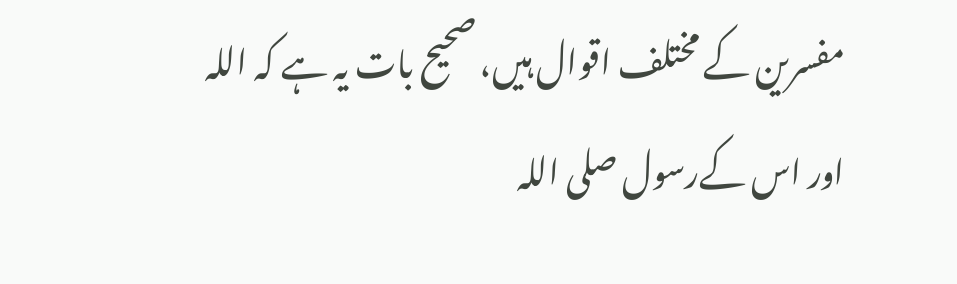مفسرین کے مختلف اقوال ہیں، صحیح بات یہ ہے کہ اللہ اور اس کےرسول صلی اللہ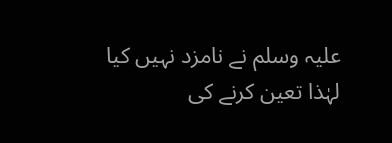علیہ وسلم نے نامزد نہیں کیا لہٰذا تعین کرنے کی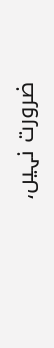ضرورت نہیں،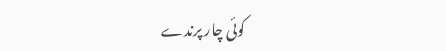کوئی چار پرندے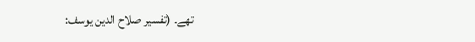تھے۔ (تفسیر صلاح الدین یوسف: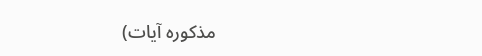مذکورہ آیات)